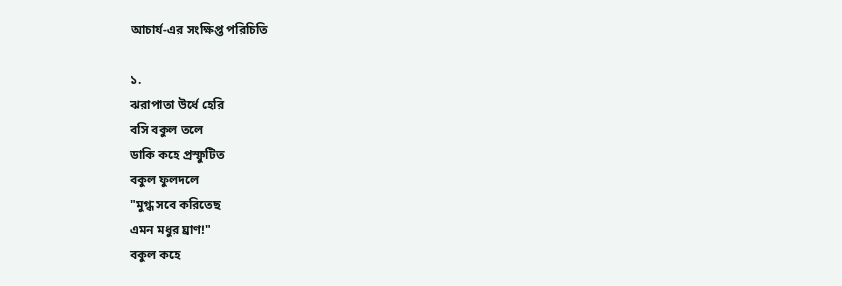আচার্য-এর সংক্ষিপ্ত পরিচিতি

১.
ঝরাপাতা উর্ধে হেরি
বসি বকুল তলে
ডাকি কহে প্রস্ফুটিত
বকুল ফুলদলে
"মুগ্ধ সবে করিতেছ
এমন মধুর ঘ্রাণ!"
বকুল কহে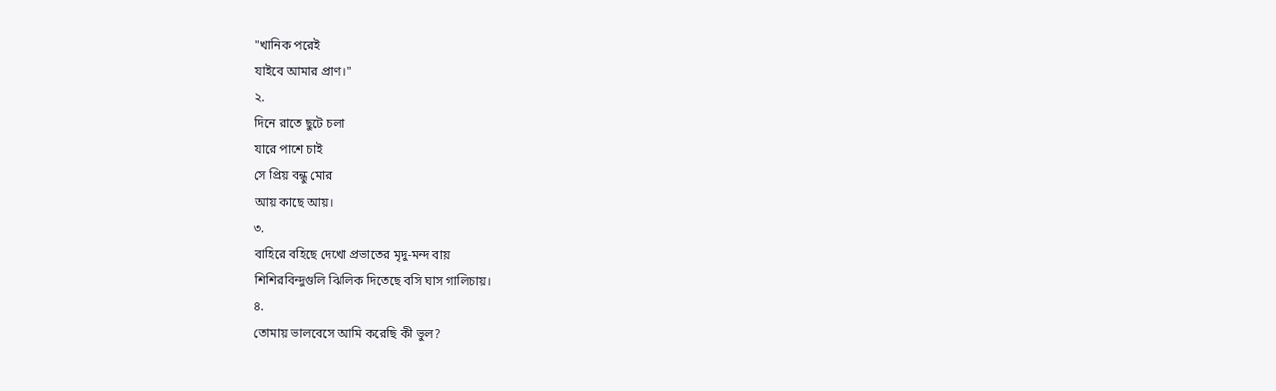"খানিক পরেই
যাইবে আমার প্রাণ।"
২.
দিনে রাতে ছুটে চলা
যারে পাশে চাই
সে প্রিয় বন্ধু মোর
আয় কাছে আয়।
৩.
বাহিরে বহিছে দেখো প্রভাতের মৃদু-মন্দ বায়
শিশিরবিন্দুগুলি ঝিলিক দিতেছে বসি ঘাস গালিচায়।
৪.
তোমায় ভালবেসে আমি করেছি কী ভুল?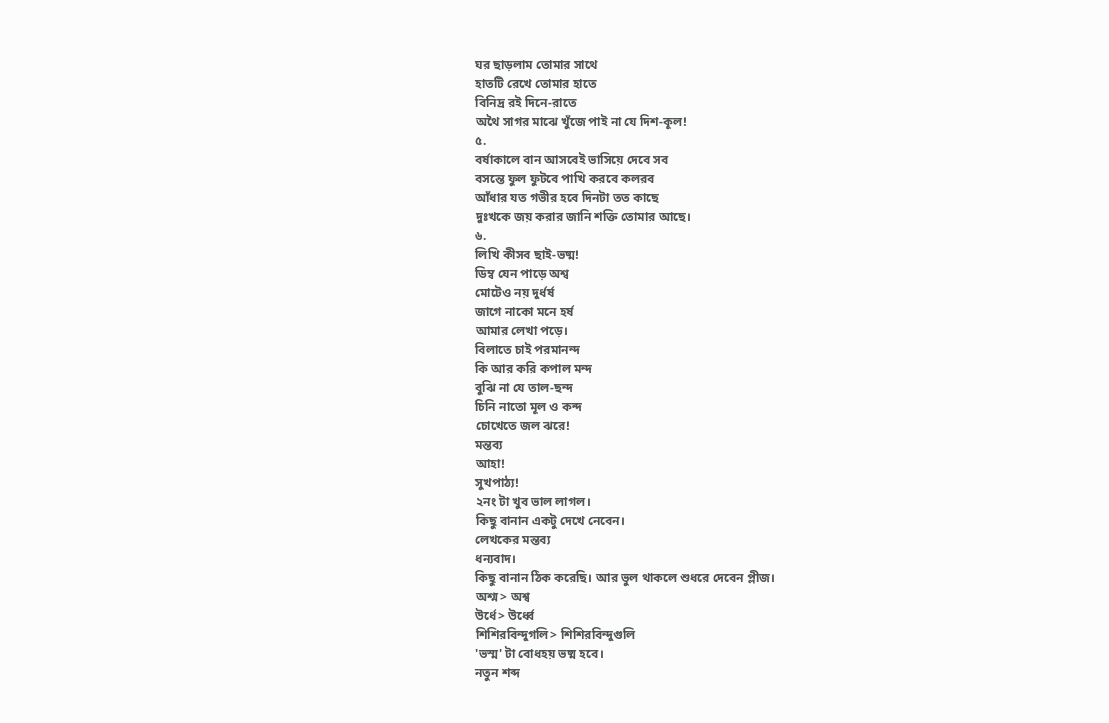ঘর ছাড়লাম তোমার সাথে
হাতটি রেখে তোমার হাতে
বিনিদ্র রই দিনে-রাতে
অথৈ সাগর মাঝে খুঁজে পাই না যে দিশ-কূল!
৫.
বর্ষাকালে বান আসবেই ভাসিয়ে দেবে সব
বসন্তে ফুল ফুটবে পাখি করবে কলরব
আঁধার যত গভীর হবে দিনটা তত কাছে
দুঃখকে জয় করার জানি শক্তি তোমার আছে।
৬.
লিখি কীসব ছাই-ভষ্ম!
ডিম্ব যেন পাড়ে অশ্ব
মোটেও নয় দুর্ধর্ষ
জাগে নাকো মনে হর্ষ
আমার লেখা পড়ে।
বিলাতে চাই পরমানন্দ
কি আর করি কপাল মন্দ
বুঝি না যে তাল-ছন্দ
চিনি নাতো মূল ও কন্দ
চোখেতে জল ঝরে!
মন্তব্য
আহা!
সুখপাঠ্য!
২নং টা খুব ভাল লাগল।
কিছু বানান একটু দেখে নেবেন।
লেখকের মন্তব্য
ধন্যবাদ।
কিছু বানান ঠিক করেছি। আর ভুল থাকলে শুধরে দেবেন প্লীজ।
অশ্ম> অশ্ব
উর্ধে> উর্ধ্বে
শিশিরবিন্দুগলি> শিশিরবিন্দুগুলি
'ভস্ম' টা বোধহয় ভষ্ম হবে।
নতুন শব্দ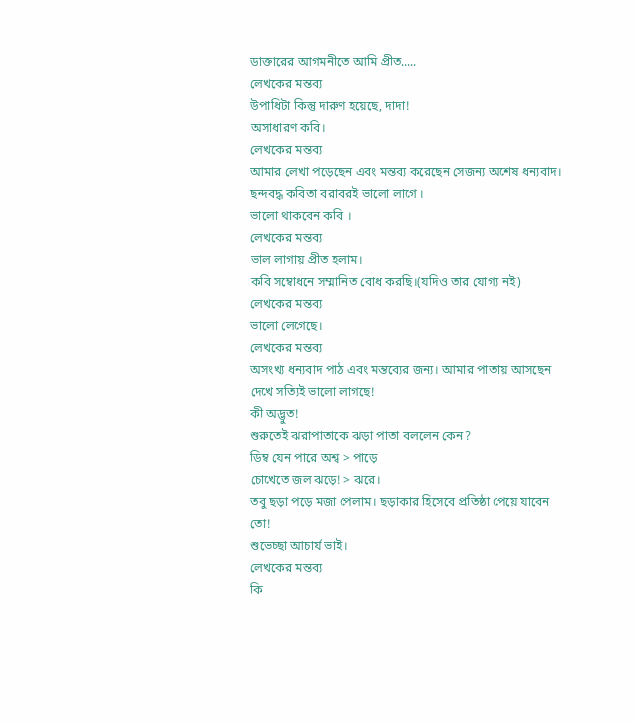ডাক্তারের আগমনীতে আমি প্রীত.....
লেখকের মন্তব্য
উপাধিটা কিন্তু দারুণ হয়েছে, দাদা!
অসাধারণ কবি।
লেখকের মন্তব্য
আমার লেখা পড়েছেন এবং মন্তব্য করেছেন সেজন্য অশেষ ধন্যবাদ।
ছন্দবদ্ধ কবিতা বরাবরই ভালো লাগে ।
ভালো থাকবেন কবি ।
লেখকের মন্তব্য
ভাল লাগায় প্রীত হলাম।
কবি সম্বোধনে সম্মানিত বোধ করছি।(যদিও তার যোগ্য নই)
লেখকের মন্তব্য
ভালো লেগেছে।
লেখকের মন্তব্য
অসংখ্য ধন্যবাদ পাঠ এবং মন্তব্যের জন্য। আমার পাতায় আসছেন দেখে সত্যিই ভালো লাগছে!
কী অদ্ভুত!
শুরুতেই ঝরাপাতাকে ঝড়া পাতা বললেন কেন?
ডিম্ব যেন পারে অশ্ব > পাড়ে
চোখেতে জল ঝড়ে! > ঝরে।
তবু ছড়া পড়ে মজা পেলাম। ছড়াকার হিসেবে প্রতিষ্ঠা পেয়ে যাবেন তো!
শুভেচ্ছা আচার্য ভাই।
লেখকের মন্তব্য
কি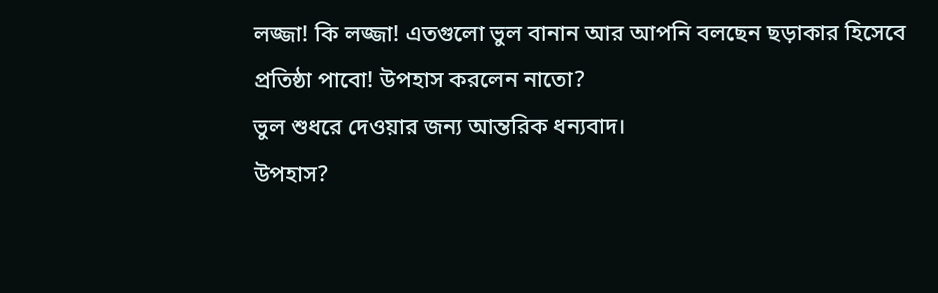লজ্জা! কি লজ্জা! এতগুলো ভুল বানান আর আপনি বলছেন ছড়াকার হিসেবে প্রতিষ্ঠা পাবো! উপহাস করলেন নাতো?
ভুল শুধরে দেওয়ার জন্য আন্তরিক ধন্যবাদ।
উপহাস?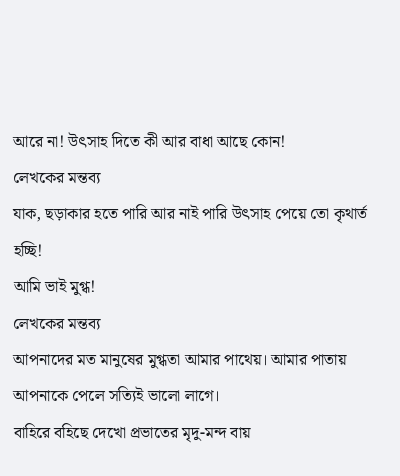আরে না! উৎসাহ দিতে কী আর বাধা আছে কোন!
লেখকের মন্তব্য
যাক, ছড়াকার হতে পারি আর নাই পারি উৎসাহ পেয়ে তো কৃথার্ত হচ্ছি!
আমি ভাই মুগ্ধ!
লেখকের মন্তব্য
আপনাদের মত মানুষের মুগ্ধতা আমার পাথেয়। আমার পাতায় আপনাকে পেলে সত্যিই ভালো লাগে।
বাহিরে বহিছে দেখো প্রভাতের মৃদু-মন্দ বায়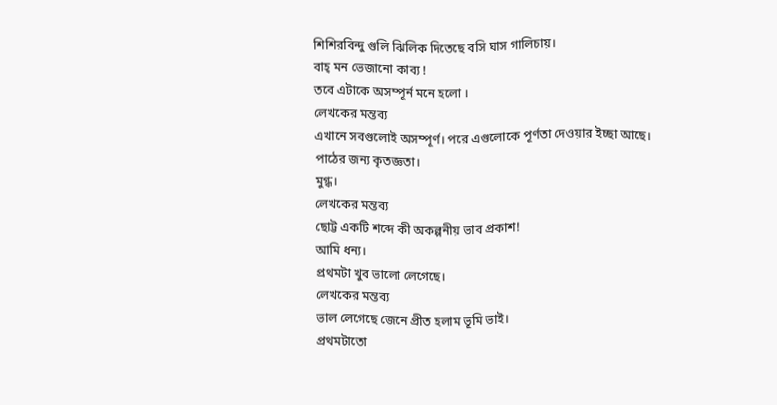শিশিরবিন্দু গুলি ঝিলিক দিতেছে বসি ঘাস গালিচায়।
বাহ্ মন ভেজানো কাব্য !
তবে এটাকে অসম্পূর্ন মনে হলো ।
লেখকের মন্তব্য
এখানে সবগুলোই অসম্পূর্ণ। পরে এগুলোকে পূর্ণতা দেওয়ার ইচ্ছা আছে।
পাঠের জন্য কৃতজ্ঞতা।
মুগ্ধ।
লেখকের মন্তব্য
ছোট্ট একটি শব্দে কী অকল্পনীয় ভাব প্রকাশ!
আমি ধন্য।
প্রথমটা খুব ভালো লেগেছে।
লেখকের মন্তব্য
ভাল লেগেছে জেনে প্রীত হলাম ভূমি ভাই।
প্রথমটাতো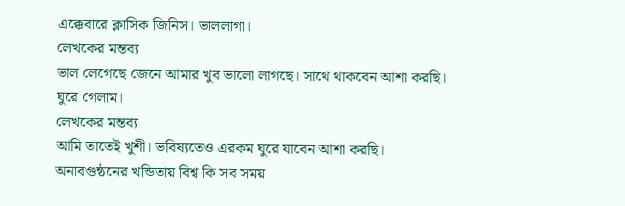এক্কেবারে ক্লাসিক জিনিস। ভাললাগা।
লেখকের মন্তব্য
ভাল লেগেছে জেনে আমার খুব ভালো লাগছে। সাথে থাকবেন আশা করছি।
ঘুরে গেলাম।
লেখকের মন্তব্য
আমি তাতেই খুশী। ভবিষ্যতেও এরকম ঘুরে যাবেন আশা করছি।
অনাবগুন্ঠনের খন্ডিতায় বিশ্ব কি সব সময়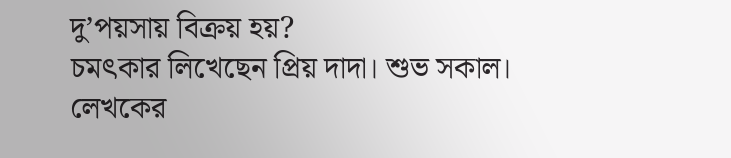দু’পয়সায় বিক্রয় হয়?
চমৎকার লিখেছেন প্রিয় দাদা। শুভ সকাল।
লেখকের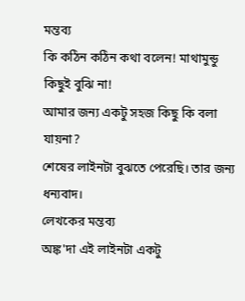মন্তব্য
কি কঠিন কঠিন কথা বলেন! মাথামুন্ডু কিছুই বুঝি না!
আমার জন্য একটু সহজ কিছু কি বলা যায়না?
শেষের লাইনটা বুঝতে পেরেছি। তার জন্য ধন্যবাদ।
লেখকের মন্তব্য
অঙ্ক'দা এই লাইনটা একটু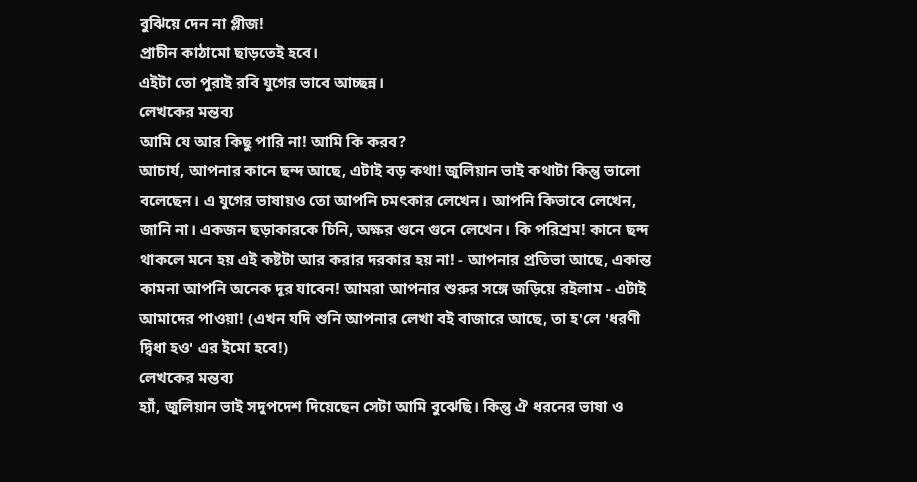বুঝিয়ে দেন না প্লীজ!
প্রাচীন কাঠামো ছাড়তেই হবে।
এইটা তো পুরাই রবি যুগের ভাবে আচ্ছন্ন।
লেখকের মন্তব্য
আমি যে আর কিছু পারি না! আমি কি করব?
আচার্য, আপনার কানে ছন্দ আছে, এটাই বড় কথা! জুলিয়ান ভাই কথাটা কিন্তু ভালো বলেছেন। এ যুগের ভাষায়ও তো আপনি চমৎকার লেখেন। আপনি কিভাবে লেখেন, জানি না। একজন ছড়াকারকে চিনি, অক্ষর গুনে গুনে লেখেন। কি পরিশ্রম! কানে ছন্দ থাকলে মনে হয় এই কষ্টটা আর করার দরকার হয় না! - আপনার প্রতিভা আছে, একান্ত কামনা আপনি অনেক দূর যাবেন! আমরা আপনার শুরুর সঙ্গে জড়িয়ে রইলাম - এটাই আমাদের পাওয়া! (এখন যদি শুনি আপনার লেখা বই বাজারে আছে, তা হ'লে 'ধরণী দ্বিধা হও' এর ইমো হবে!)
লেখকের মন্তব্য
হ্যাঁ, জুলিয়ান ভাই সদুপদেশ দিয়েছেন সেটা আমি বুঝেছি। কিন্তু ঐ ধরনের ভাষা ও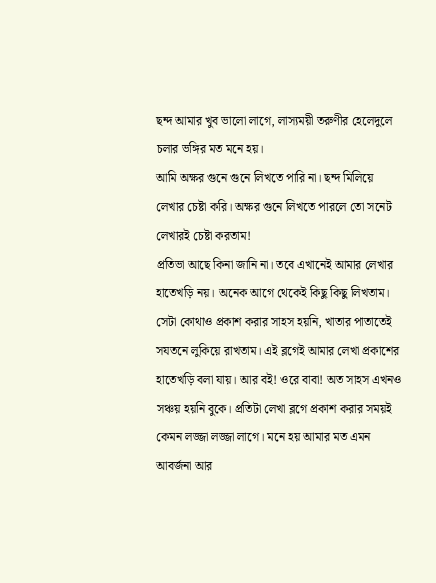ছন্দ আমার খুব ভালো লাগে, লাস্যময়ী তরুণীর হেলেদুলে চলার ভঙ্গির মত মনে হয়।
আমি অক্ষর গুনে গুনে লিখতে পারি না। ছন্দ মিলিয়ে লেখার চেষ্টা করি। অক্ষর গুনে লিখতে পারলে তো সনেট লেখারই চেষ্টা করতাম!
প্রতিভা আছে কিনা জানি না। তবে এখানেই আমার লেখার হাতেখড়ি নয়। অনেক আগে থেকেই কিছু কিছু লিখতাম। সেটা কোথাও প্রকাশ করার সাহস হয়নি, খাতার পাতাতেই সযতনে লুকিয়ে রাখতাম। এই ব্লগেই আমার লেখা প্রকাশের হাতেখড়ি বলা যায়। আর বই! ওরে বাবা! অত সাহস এখনও সঞ্চয় হয়নি বুকে। প্রতিটা লেখা ব্লগে প্রকাশ করার সময়ই কেমন লজ্জা লজ্জা লাগে। মনে হয় আমার মত এমন আবর্জনা আর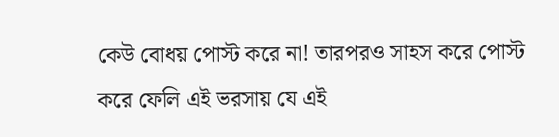কেউ বোধয় পোস্ট করে না! তারপরও সাহস করে পোস্ট করে ফেলি এই ভরসায় যে এই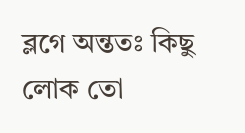ব্লগে অন্ততঃ কিছু লোক তো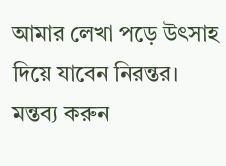আমার লেখা পড়ে উৎসাহ দিয়ে যাবেন নিরন্তর।
মন্তব্য করুন